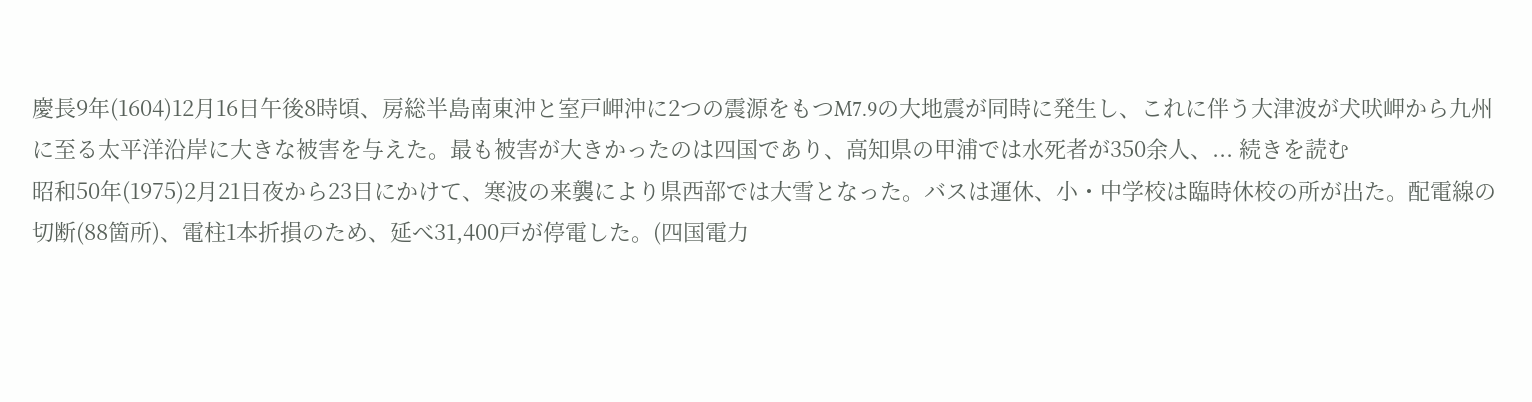慶長9年(1604)12月16日午後8時頃、房総半島南東沖と室戸岬沖に2つの震源をもつM7.9の大地震が同時に発生し、これに伴う大津波が犬吠岬から九州に至る太平洋沿岸に大きな被害を与えた。最も被害が大きかったのは四国であり、高知県の甲浦では水死者が350余人、... 続きを読む
昭和50年(1975)2月21日夜から23日にかけて、寒波の来襲により県西部では大雪となった。バスは運休、小・中学校は臨時休校の所が出た。配電線の切断(88箇所)、電柱1本折損のため、延べ31,400戸が停電した。(四国電力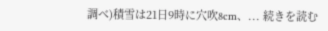調べ)積雪は21日9時に穴吹8cm、... 続きを読む